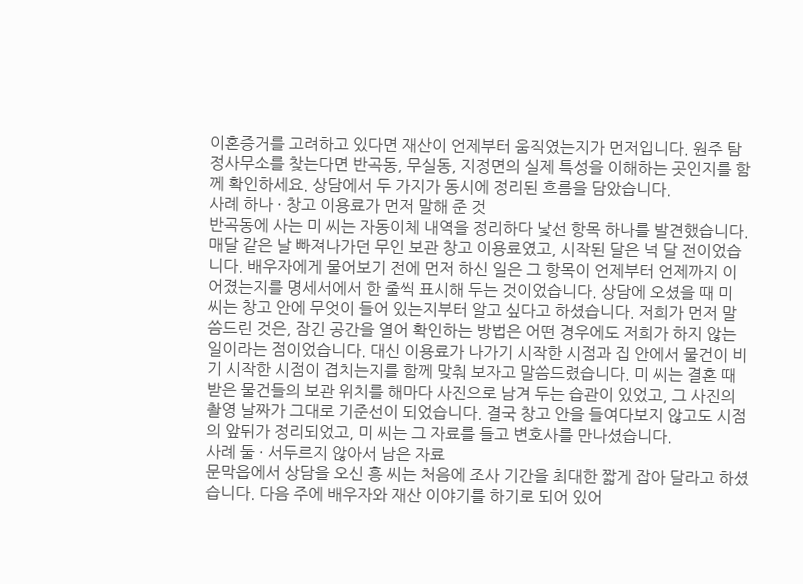이혼증거를 고려하고 있다면 재산이 언제부터 움직였는지가 먼저입니다. 원주 탐정사무소를 찾는다면 반곡동, 무실동, 지정면의 실제 특성을 이해하는 곳인지를 함께 확인하세요. 상담에서 두 가지가 동시에 정리된 흐름을 담았습니다.
사례 하나 · 창고 이용료가 먼저 말해 준 것
반곡동에 사는 미 씨는 자동이체 내역을 정리하다 낯선 항목 하나를 발견했습니다. 매달 같은 날 빠져나가던 무인 보관 창고 이용료였고, 시작된 달은 넉 달 전이었습니다. 배우자에게 물어보기 전에 먼저 하신 일은 그 항목이 언제부터 언제까지 이어졌는지를 명세서에서 한 줄씩 표시해 두는 것이었습니다. 상담에 오셨을 때 미 씨는 창고 안에 무엇이 들어 있는지부터 알고 싶다고 하셨습니다. 저희가 먼저 말씀드린 것은, 잠긴 공간을 열어 확인하는 방법은 어떤 경우에도 저희가 하지 않는 일이라는 점이었습니다. 대신 이용료가 나가기 시작한 시점과 집 안에서 물건이 비기 시작한 시점이 겹치는지를 함께 맞춰 보자고 말씀드렸습니다. 미 씨는 결혼 때 받은 물건들의 보관 위치를 해마다 사진으로 남겨 두는 습관이 있었고, 그 사진의 촬영 날짜가 그대로 기준선이 되었습니다. 결국 창고 안을 들여다보지 않고도 시점의 앞뒤가 정리되었고, 미 씨는 그 자료를 들고 변호사를 만나셨습니다.
사례 둘 · 서두르지 않아서 남은 자료
문막읍에서 상담을 오신 흥 씨는 처음에 조사 기간을 최대한 짧게 잡아 달라고 하셨습니다. 다음 주에 배우자와 재산 이야기를 하기로 되어 있어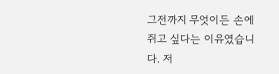그전까지 무엇이든 손에 쥐고 싶다는 이유였습니다. 저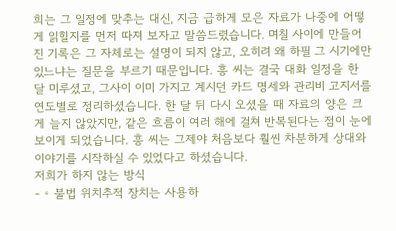희는 그 일정에 맞추는 대신, 지금 급하게 모은 자료가 나중에 어떻게 읽힐지를 먼저 따져 보자고 말씀드렸습니다. 며칠 사이에 만들어진 기록은 그 자체로는 설명이 되지 않고, 오히려 왜 하필 그 시기에만 있느냐는 질문을 부르기 때문입니다. 흥 씨는 결국 대화 일정을 한 달 미루셨고, 그사이 이미 가지고 계시던 카드 명세와 관리비 고지서를 연도별로 정리하셨습니다. 한 달 뒤 다시 오셨을 때 자료의 양은 크게 늘지 않았지만, 같은 흐름이 여러 해에 걸쳐 반복된다는 점이 눈에 보이게 되었습니다. 흥 씨는 그제야 처음보다 훨씬 차분하게 상대와 이야기를 시작하실 수 있었다고 하셨습니다.
저희가 하지 않는 방식
- ◦ 불법 위치추적 장치는 사용하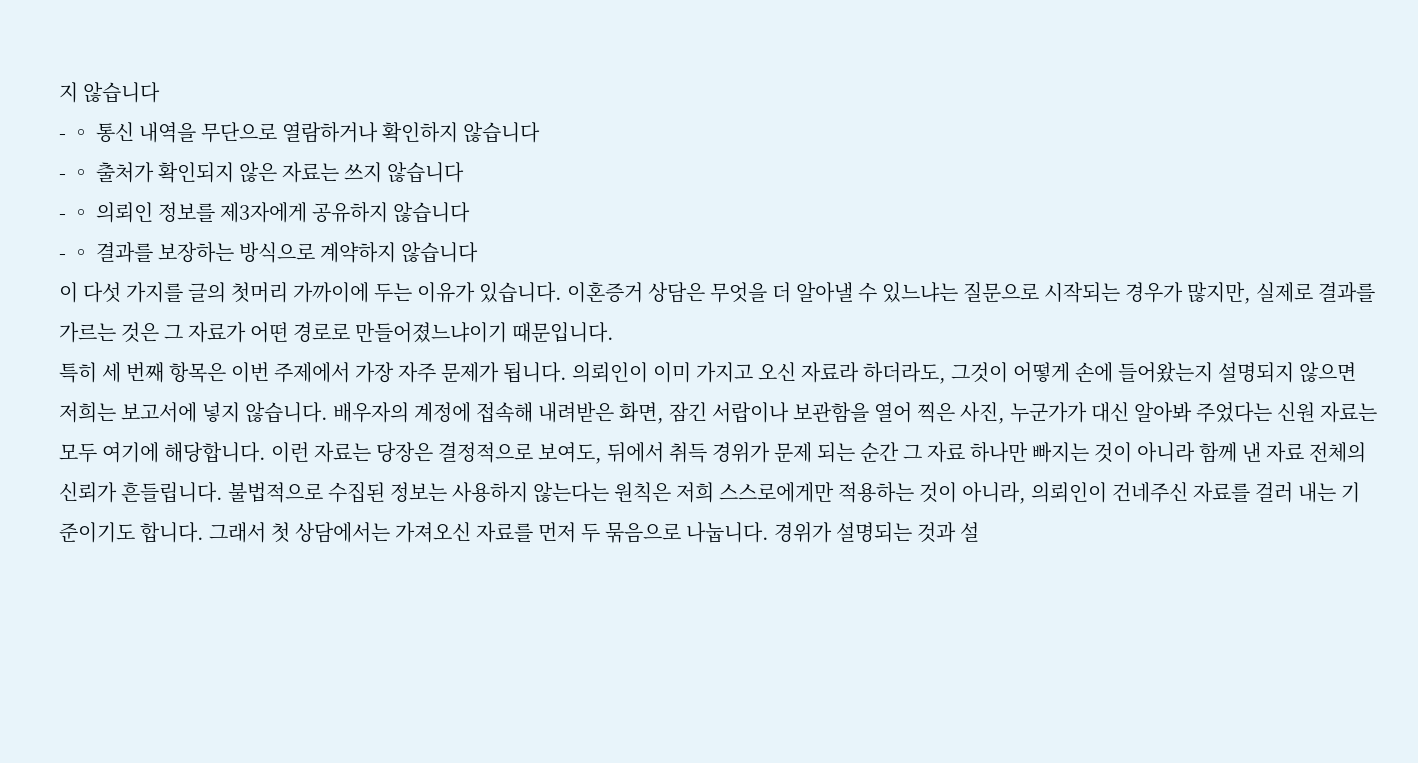지 않습니다
- ◦ 통신 내역을 무단으로 열람하거나 확인하지 않습니다
- ◦ 출처가 확인되지 않은 자료는 쓰지 않습니다
- ◦ 의뢰인 정보를 제3자에게 공유하지 않습니다
- ◦ 결과를 보장하는 방식으로 계약하지 않습니다
이 다섯 가지를 글의 첫머리 가까이에 두는 이유가 있습니다. 이혼증거 상담은 무엇을 더 알아낼 수 있느냐는 질문으로 시작되는 경우가 많지만, 실제로 결과를 가르는 것은 그 자료가 어떤 경로로 만들어졌느냐이기 때문입니다.
특히 세 번째 항목은 이번 주제에서 가장 자주 문제가 됩니다. 의뢰인이 이미 가지고 오신 자료라 하더라도, 그것이 어떻게 손에 들어왔는지 설명되지 않으면 저희는 보고서에 넣지 않습니다. 배우자의 계정에 접속해 내려받은 화면, 잠긴 서랍이나 보관함을 열어 찍은 사진, 누군가가 대신 알아봐 주었다는 신원 자료는 모두 여기에 해당합니다. 이런 자료는 당장은 결정적으로 보여도, 뒤에서 취득 경위가 문제 되는 순간 그 자료 하나만 빠지는 것이 아니라 함께 낸 자료 전체의 신뢰가 흔들립니다. 불법적으로 수집된 정보는 사용하지 않는다는 원칙은 저희 스스로에게만 적용하는 것이 아니라, 의뢰인이 건네주신 자료를 걸러 내는 기준이기도 합니다. 그래서 첫 상담에서는 가져오신 자료를 먼저 두 묶음으로 나눕니다. 경위가 설명되는 것과 설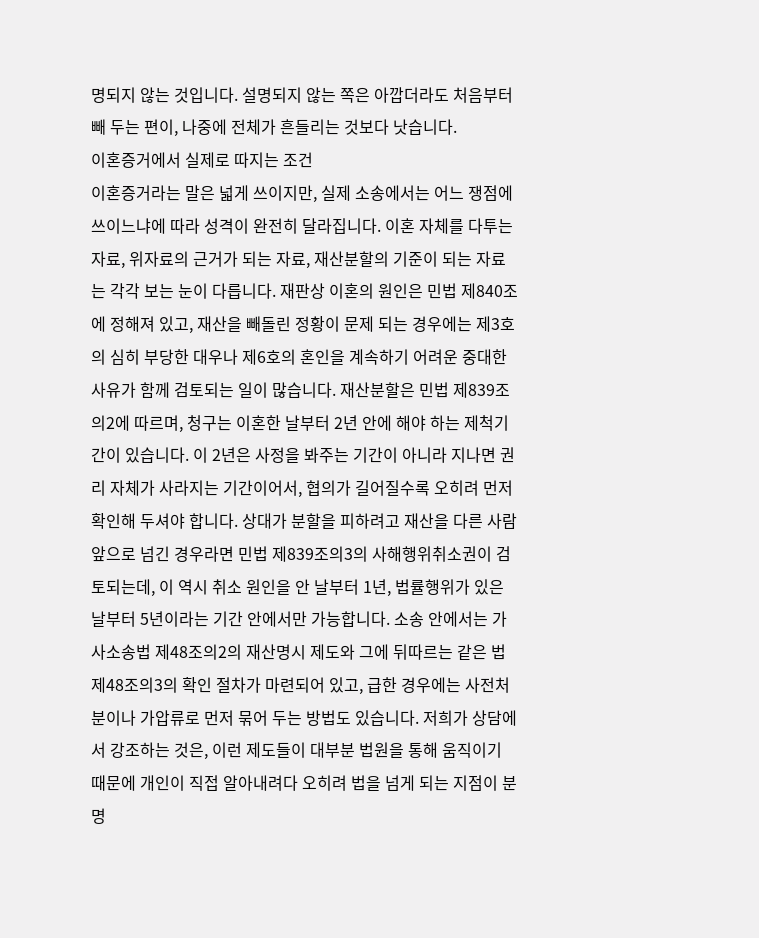명되지 않는 것입니다. 설명되지 않는 쪽은 아깝더라도 처음부터 빼 두는 편이, 나중에 전체가 흔들리는 것보다 낫습니다.
이혼증거에서 실제로 따지는 조건
이혼증거라는 말은 넓게 쓰이지만, 실제 소송에서는 어느 쟁점에 쓰이느냐에 따라 성격이 완전히 달라집니다. 이혼 자체를 다투는 자료, 위자료의 근거가 되는 자료, 재산분할의 기준이 되는 자료는 각각 보는 눈이 다릅니다. 재판상 이혼의 원인은 민법 제840조에 정해져 있고, 재산을 빼돌린 정황이 문제 되는 경우에는 제3호의 심히 부당한 대우나 제6호의 혼인을 계속하기 어려운 중대한 사유가 함께 검토되는 일이 많습니다. 재산분할은 민법 제839조의2에 따르며, 청구는 이혼한 날부터 2년 안에 해야 하는 제척기간이 있습니다. 이 2년은 사정을 봐주는 기간이 아니라 지나면 권리 자체가 사라지는 기간이어서, 협의가 길어질수록 오히려 먼저 확인해 두셔야 합니다. 상대가 분할을 피하려고 재산을 다른 사람 앞으로 넘긴 경우라면 민법 제839조의3의 사해행위취소권이 검토되는데, 이 역시 취소 원인을 안 날부터 1년, 법률행위가 있은 날부터 5년이라는 기간 안에서만 가능합니다. 소송 안에서는 가사소송법 제48조의2의 재산명시 제도와 그에 뒤따르는 같은 법 제48조의3의 확인 절차가 마련되어 있고, 급한 경우에는 사전처분이나 가압류로 먼저 묶어 두는 방법도 있습니다. 저희가 상담에서 강조하는 것은, 이런 제도들이 대부분 법원을 통해 움직이기 때문에 개인이 직접 알아내려다 오히려 법을 넘게 되는 지점이 분명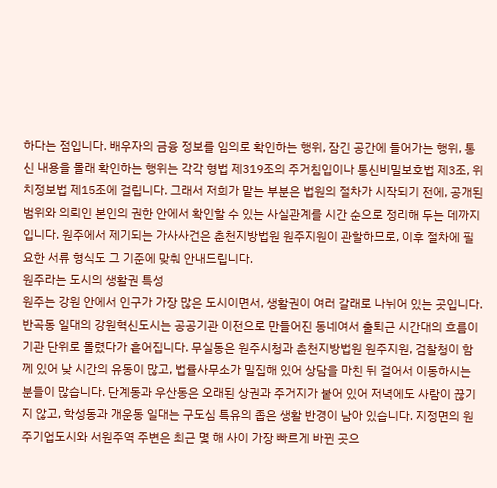하다는 점입니다. 배우자의 금융 정보를 임의로 확인하는 행위, 잠긴 공간에 들어가는 행위, 통신 내용을 몰래 확인하는 행위는 각각 형법 제319조의 주거침입이나 통신비밀보호법 제3조, 위치정보법 제15조에 걸립니다. 그래서 저희가 맡는 부분은 법원의 절차가 시작되기 전에, 공개된 범위와 의뢰인 본인의 권한 안에서 확인할 수 있는 사실관계를 시간 순으로 정리해 두는 데까지입니다. 원주에서 제기되는 가사사건은 춘천지방법원 원주지원이 관할하므로, 이후 절차에 필요한 서류 형식도 그 기준에 맞춰 안내드립니다.
원주라는 도시의 생활권 특성
원주는 강원 안에서 인구가 가장 많은 도시이면서, 생활권이 여러 갈래로 나뉘어 있는 곳입니다. 반곡동 일대의 강원혁신도시는 공공기관 이전으로 만들어진 동네여서 출퇴근 시간대의 흐름이 기관 단위로 몰렸다가 흩어집니다. 무실동은 원주시청과 춘천지방법원 원주지원, 검찰청이 함께 있어 낮 시간의 유동이 많고, 법률사무소가 밀집해 있어 상담을 마친 뒤 걸어서 이동하시는 분들이 많습니다. 단계동과 우산동은 오래된 상권과 주거지가 붙어 있어 저녁에도 사람이 끊기지 않고, 학성동과 개운동 일대는 구도심 특유의 좁은 생활 반경이 남아 있습니다. 지정면의 원주기업도시와 서원주역 주변은 최근 몇 해 사이 가장 빠르게 바뀐 곳으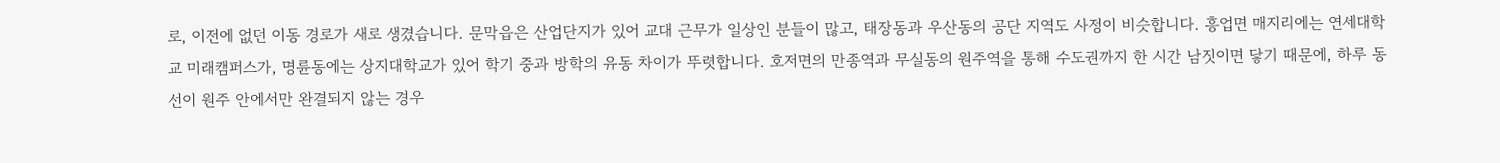로, 이전에 없던 이동 경로가 새로 생겼습니다. 문막읍은 산업단지가 있어 교대 근무가 일상인 분들이 많고, 태장동과 우산동의 공단 지역도 사정이 비슷합니다. 흥업면 매지리에는 연세대학교 미래캠퍼스가, 명륜동에는 상지대학교가 있어 학기 중과 방학의 유동 차이가 뚜렷합니다. 호저면의 만종역과 무실동의 원주역을 통해 수도권까지 한 시간 남짓이면 닿기 때문에, 하루 동선이 원주 안에서만 완결되지 않는 경우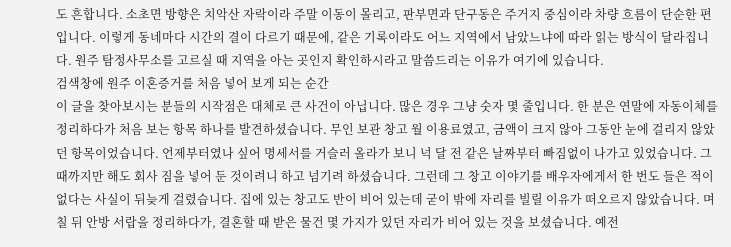도 흔합니다. 소초면 방향은 치악산 자락이라 주말 이동이 몰리고, 판부면과 단구동은 주거지 중심이라 차량 흐름이 단순한 편입니다. 이렇게 동네마다 시간의 결이 다르기 때문에, 같은 기록이라도 어느 지역에서 남았느냐에 따라 읽는 방식이 달라집니다. 원주 탐정사무소를 고르실 때 지역을 아는 곳인지 확인하시라고 말씀드리는 이유가 여기에 있습니다.
검색창에 원주 이혼증거를 처음 넣어 보게 되는 순간
이 글을 찾아보시는 분들의 시작점은 대체로 큰 사건이 아닙니다. 많은 경우 그냥 숫자 몇 줄입니다. 한 분은 연말에 자동이체를 정리하다가 처음 보는 항목 하나를 발견하셨습니다. 무인 보관 창고 월 이용료였고, 금액이 크지 않아 그동안 눈에 걸리지 않았던 항목이었습니다. 언제부터였나 싶어 명세서를 거슬러 올라가 보니 넉 달 전 같은 날짜부터 빠짐없이 나가고 있었습니다. 그때까지만 해도 회사 짐을 넣어 둔 것이려니 하고 넘기려 하셨습니다. 그런데 그 창고 이야기를 배우자에게서 한 번도 들은 적이 없다는 사실이 뒤늦게 걸렸습니다. 집에 있는 창고도 반이 비어 있는데 굳이 밖에 자리를 빌릴 이유가 떠오르지 않았습니다. 며칠 뒤 안방 서랍을 정리하다가, 결혼할 때 받은 물건 몇 가지가 있던 자리가 비어 있는 것을 보셨습니다. 예전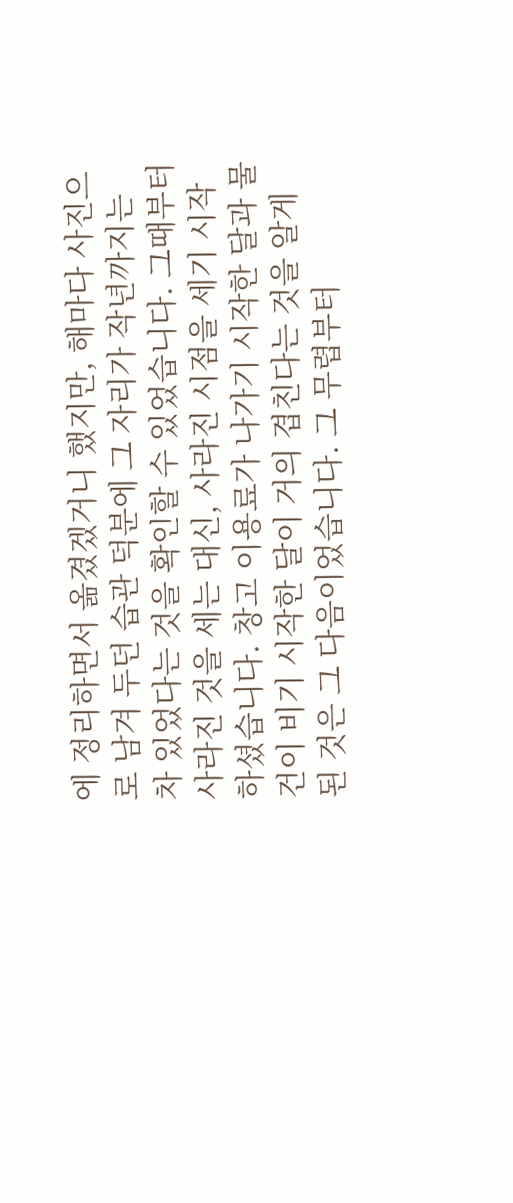에 정리하면서 옮겼겠거니 했지만, 해마다 사진으로 남겨 두던 습관 덕분에 그 자리가 작년까지는 차 있었다는 것을 확인할 수 있었습니다. 그때부터 사라진 것을 세는 대신, 사라진 시점을 세기 시작하셨습니다. 창고 이용료가 나가기 시작한 달과 물건이 비기 시작한 달이 거의 겹친다는 것을 알게 된 것은 그 다음이었습니다. 그 무렵부터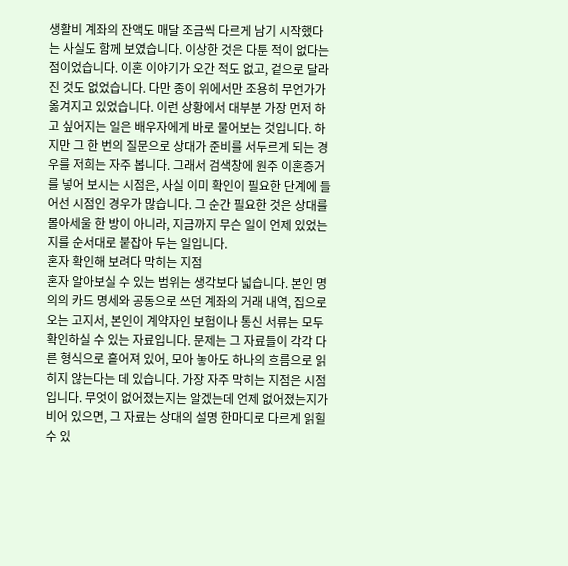생활비 계좌의 잔액도 매달 조금씩 다르게 남기 시작했다는 사실도 함께 보였습니다. 이상한 것은 다툰 적이 없다는 점이었습니다. 이혼 이야기가 오간 적도 없고, 겉으로 달라진 것도 없었습니다. 다만 종이 위에서만 조용히 무언가가 옮겨지고 있었습니다. 이런 상황에서 대부분 가장 먼저 하고 싶어지는 일은 배우자에게 바로 물어보는 것입니다. 하지만 그 한 번의 질문으로 상대가 준비를 서두르게 되는 경우를 저희는 자주 봅니다. 그래서 검색창에 원주 이혼증거를 넣어 보시는 시점은, 사실 이미 확인이 필요한 단계에 들어선 시점인 경우가 많습니다. 그 순간 필요한 것은 상대를 몰아세울 한 방이 아니라, 지금까지 무슨 일이 언제 있었는지를 순서대로 붙잡아 두는 일입니다.
혼자 확인해 보려다 막히는 지점
혼자 알아보실 수 있는 범위는 생각보다 넓습니다. 본인 명의의 카드 명세와 공동으로 쓰던 계좌의 거래 내역, 집으로 오는 고지서, 본인이 계약자인 보험이나 통신 서류는 모두 확인하실 수 있는 자료입니다. 문제는 그 자료들이 각각 다른 형식으로 흩어져 있어, 모아 놓아도 하나의 흐름으로 읽히지 않는다는 데 있습니다. 가장 자주 막히는 지점은 시점입니다. 무엇이 없어졌는지는 알겠는데 언제 없어졌는지가 비어 있으면, 그 자료는 상대의 설명 한마디로 다르게 읽힐 수 있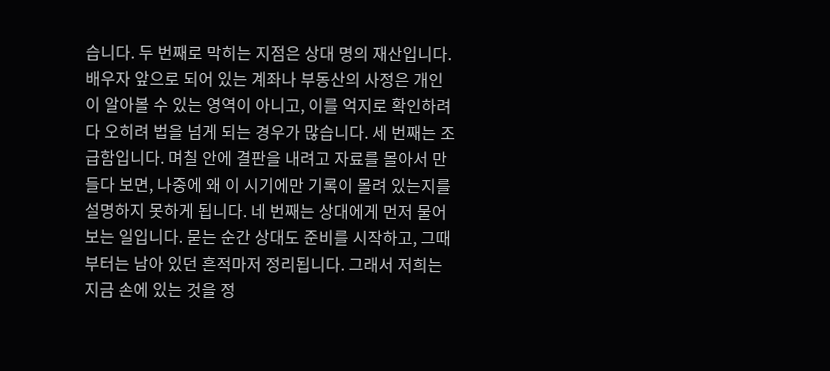습니다. 두 번째로 막히는 지점은 상대 명의 재산입니다. 배우자 앞으로 되어 있는 계좌나 부동산의 사정은 개인이 알아볼 수 있는 영역이 아니고, 이를 억지로 확인하려다 오히려 법을 넘게 되는 경우가 많습니다. 세 번째는 조급함입니다. 며칠 안에 결판을 내려고 자료를 몰아서 만들다 보면, 나중에 왜 이 시기에만 기록이 몰려 있는지를 설명하지 못하게 됩니다. 네 번째는 상대에게 먼저 물어보는 일입니다. 묻는 순간 상대도 준비를 시작하고, 그때부터는 남아 있던 흔적마저 정리됩니다. 그래서 저희는 지금 손에 있는 것을 정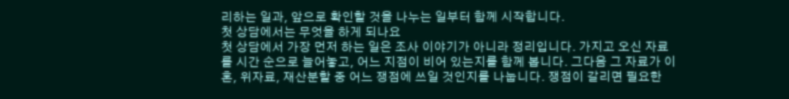리하는 일과, 앞으로 확인할 것을 나누는 일부터 함께 시작합니다.
첫 상담에서는 무엇을 하게 되나요
첫 상담에서 가장 먼저 하는 일은 조사 이야기가 아니라 정리입니다. 가지고 오신 자료를 시간 순으로 늘어놓고, 어느 지점이 비어 있는지를 함께 봅니다. 그다음 그 자료가 이혼, 위자료, 재산분할 중 어느 쟁점에 쓰일 것인지를 나눕니다. 쟁점이 갈리면 필요한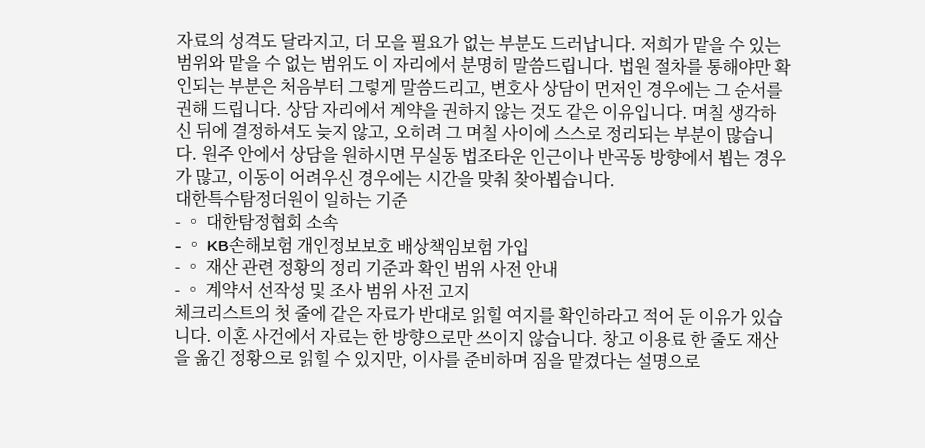자료의 성격도 달라지고, 더 모을 필요가 없는 부분도 드러납니다. 저희가 맡을 수 있는 범위와 맡을 수 없는 범위도 이 자리에서 분명히 말씀드립니다. 법원 절차를 통해야만 확인되는 부분은 처음부터 그렇게 말씀드리고, 변호사 상담이 먼저인 경우에는 그 순서를 권해 드립니다. 상담 자리에서 계약을 권하지 않는 것도 같은 이유입니다. 며칠 생각하신 뒤에 결정하셔도 늦지 않고, 오히려 그 며칠 사이에 스스로 정리되는 부분이 많습니다. 원주 안에서 상담을 원하시면 무실동 법조타운 인근이나 반곡동 방향에서 뵙는 경우가 많고, 이동이 어려우신 경우에는 시간을 맞춰 찾아뵙습니다.
대한특수탐정더원이 일하는 기준
- ◦ 대한탐정협회 소속
- ◦ KB손해보험 개인정보보호 배상책임보험 가입
- ◦ 재산 관련 정황의 정리 기준과 확인 범위 사전 안내
- ◦ 계약서 선작성 및 조사 범위 사전 고지
체크리스트의 첫 줄에 같은 자료가 반대로 읽힐 여지를 확인하라고 적어 둔 이유가 있습니다. 이혼 사건에서 자료는 한 방향으로만 쓰이지 않습니다. 창고 이용료 한 줄도 재산을 옮긴 정황으로 읽힐 수 있지만, 이사를 준비하며 짐을 맡겼다는 설명으로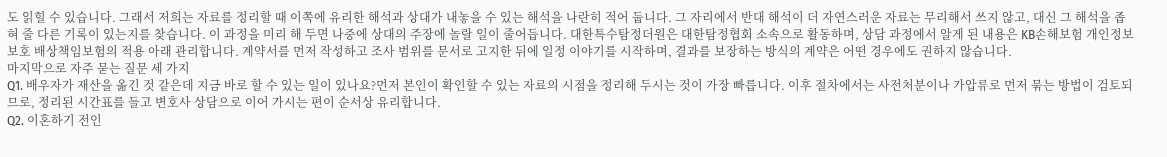도 읽힐 수 있습니다. 그래서 저희는 자료를 정리할 때 이쪽에 유리한 해석과 상대가 내놓을 수 있는 해석을 나란히 적어 둡니다. 그 자리에서 반대 해석이 더 자연스러운 자료는 무리해서 쓰지 않고, 대신 그 해석을 좁혀 줄 다른 기록이 있는지를 찾습니다. 이 과정을 미리 해 두면 나중에 상대의 주장에 놀랄 일이 줄어듭니다. 대한특수탐정더원은 대한탐정협회 소속으로 활동하며, 상담 과정에서 알게 된 내용은 KB손해보험 개인정보보호 배상책임보험의 적용 아래 관리합니다. 계약서를 먼저 작성하고 조사 범위를 문서로 고지한 뒤에 일정 이야기를 시작하며, 결과를 보장하는 방식의 계약은 어떤 경우에도 권하지 않습니다.
마지막으로 자주 묻는 질문 세 가지
Q1. 배우자가 재산을 옮긴 것 같은데 지금 바로 할 수 있는 일이 있나요?먼저 본인이 확인할 수 있는 자료의 시점을 정리해 두시는 것이 가장 빠릅니다. 이후 절차에서는 사전처분이나 가압류로 먼저 묶는 방법이 검토되므로, 정리된 시간표를 들고 변호사 상담으로 이어 가시는 편이 순서상 유리합니다.
Q2. 이혼하기 전인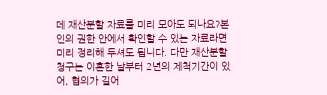데 재산분할 자료를 미리 모아도 되나요?본인의 권한 안에서 확인할 수 있는 자료라면 미리 정리해 두셔도 됩니다. 다만 재산분할 청구는 이혼한 날부터 2년의 제척기간이 있어, 협의가 길어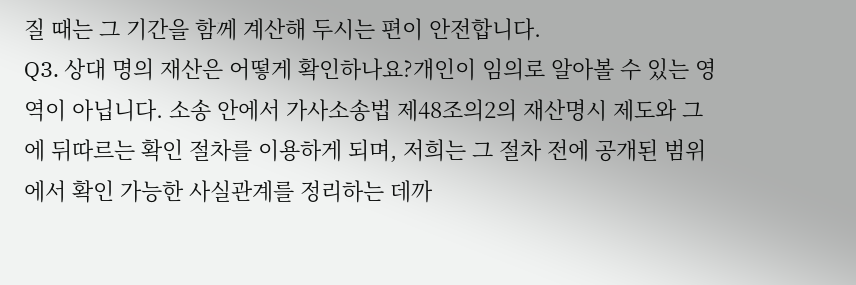질 때는 그 기간을 함께 계산해 두시는 편이 안전합니다.
Q3. 상대 명의 재산은 어떻게 확인하나요?개인이 임의로 알아볼 수 있는 영역이 아닙니다. 소송 안에서 가사소송법 제48조의2의 재산명시 제도와 그에 뒤따르는 확인 절차를 이용하게 되며, 저희는 그 절차 전에 공개된 범위에서 확인 가능한 사실관계를 정리하는 데까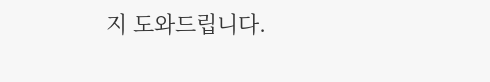지 도와드립니다.